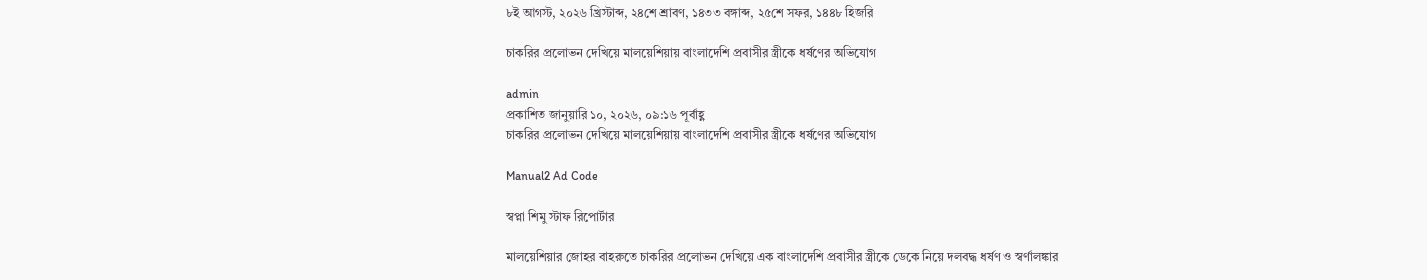৮ই আগস্ট, ২০২৬ খ্রিস্টাব্দ, ২৪শে শ্রাবণ, ১৪৩৩ বঙ্গাব্দ, ২৫শে সফর, ১৪৪৮ হিজরি

চাকরির প্রলোভন দেখিয়ে মালয়েশিয়ায় বাংলাদেশি প্রবাসীর স্ত্রীকে ধর্ষণের অভিযোগ

admin
প্রকাশিত জানুয়ারি ১০, ২০২৬, ০৯:১৬ পূর্বাহ্ণ
চাকরির প্রলোভন দেখিয়ে মালয়েশিয়ায় বাংলাদেশি প্রবাসীর স্ত্রীকে ধর্ষণের অভিযোগ

Manual2 Ad Code

স্বপ্না শিমু স্টাফ রিপোর্টার

মালয়েশিয়ার জোহর বাহরুতে চাকরির প্রলোভন দেখিয়ে এক বাংলাদেশি প্রবাসীর স্ত্রীকে ডেকে নিয়ে দলবদ্ধ ধর্ষণ ও স্বর্ণালঙ্কার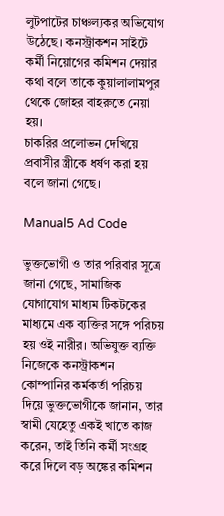লুটপাটের চাঞ্চল্যকর অভিযোগ উঠেছে। কনস্ট্রাকশন সাইটে কর্মী নিয়োগের কমিশন দেয়ার কথা বলে তাকে কুয়ালালামপুর থেকে জোহর বাহরুতে নেয়া হয়।
চাকরির প্রলোভন দেখিয়ে প্রবাসীর স্ত্রীকে ধর্ষণ করা হয় বলে জানা গেছে।

Manual5 Ad Code

ভুক্তভোগী ও তার পরিবার সূত্রে জানা গেছে, সামাজিক যোগাযোগ মাধ্যম টিকটকের মাধ্যমে এক ব্যক্তির সঙ্গে পরিচয় হয় ওই নারীর। অভিযুক্ত ব্যক্তি নিজেকে কনস্ট্রাকশন কোম্পানির কর্মকর্তা পরিচয় দিয়ে ভুক্তভোগীকে জানান, তার স্বামী যেহেতু একই খাতে কাজ করেন, তাই তিনি কর্মী সংগ্রহ করে দিলে বড় অঙ্কের কমিশন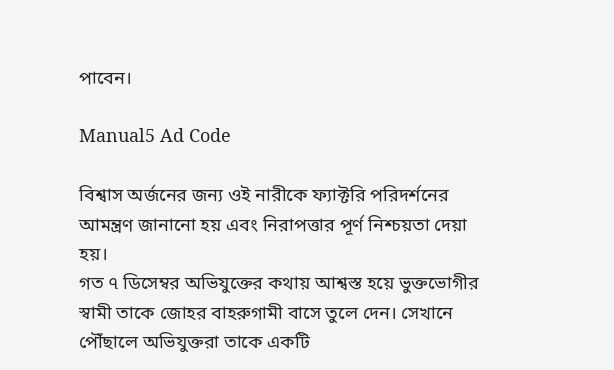পাবেন।

Manual5 Ad Code

বিশ্বাস অর্জনের জন্য ওই নারীকে ফ্যাক্টরি পরিদর্শনের আমন্ত্রণ জানানো হয় এবং নিরাপত্তার পূর্ণ নিশ্চয়তা দেয়া হয়।
গত ৭ ডিসেম্বর অভিযুক্তের কথায় আশ্বস্ত হয়ে ভুক্তভোগীর স্বামী তাকে জোহর বাহরুগামী বাসে তুলে দেন। সেখানে পৌঁছালে অভিযুক্তরা তাকে একটি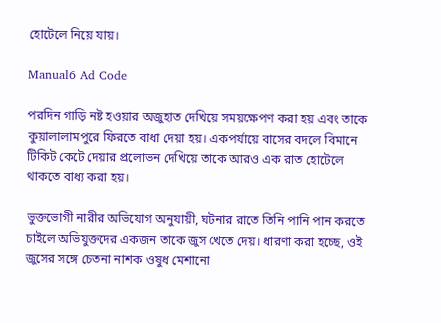হোটেলে নিয়ে যায়।

Manual6 Ad Code

পরদিন গাড়ি নষ্ট হওয়ার অজুহাত দেখিয়ে সময়ক্ষেপণ করা হয় এবং তাকে কুয়ালালামপুরে ফিরতে বাধা দেয়া হয়। একপর্যায়ে বাসের বদলে বিমানে টিকিট কেটে দেয়ার প্রলোভন দেখিয়ে তাকে আরও এক রাত হোটেলে থাকতে বাধ্য করা হয়।

ভুক্তভোগী নারীর অভিযোগ অনুযায়ী, ঘটনার রাতে তিনি পানি পান করতে চাইলে অভিযুক্তদের একজন তাকে জুস খেতে দেয়। ধারণা করা হচ্ছে, ওই জুসের সঙ্গে চেতনা নাশক ওষুধ মেশানো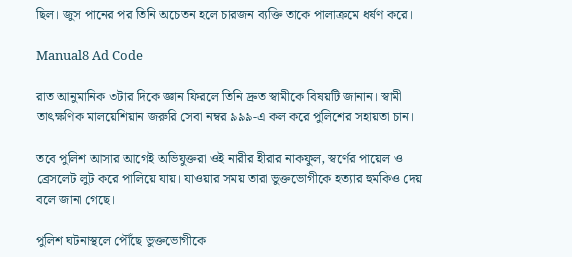ছিল। জুস পানের পর তিনি অচেতন হলে চারজন ব্যক্তি তাকে পালাক্রমে ধর্ষণ করে।

Manual8 Ad Code

রাত আনুমানিক ৩টার দিকে জ্ঞান ফিরলে তিনি দ্রুত স্বামীকে বিষয়টি জানান। স্বামী তাৎক্ষণিক মালয়েশিয়ান জরুরি সেবা নম্বর ৯৯৯-এ কল করে পুলিশের সহায়তা চান।

তবে পুলিশ আসার আগেই অভিযুক্তরা ওই নারীর হীরার নাকফুল, স্বর্ণের পায়েল ও ব্রেসলেট লুট করে পালিয়ে যায়। যাওয়ার সময় তারা ভুক্তভোগীকে হত্যার হুমকিও দেয় বলে জানা গেছে।

পুলিশ ঘটনাস্থলে পৌঁছে ভুক্তভোগীকে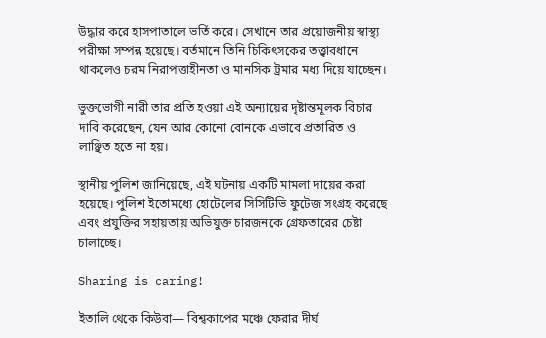উদ্ধার করে হাসপাতালে ভর্তি করে। সেখানে তার প্রয়োজনীয় স্বাস্থ্য পরীক্ষা সম্পন্ন হয়েছে। বর্তমানে তিনি চিকিৎসকের তত্ত্বাবধানে থাকলেও চরম নিরাপত্তাহীনতা ও মানসিক ট্রমার মধ্য দিয়ে যাচ্ছেন।

ভুক্তভোগী নারী তার প্রতি হওয়া এই অন্যায়ের দৃষ্টান্তমূলক বিচার দাবি করেছেন, যেন আর কোনো বোনকে এভাবে প্রতারিত ও লাঞ্ছিত হতে না হয়।

স্থানীয় পুলিশ জানিয়েছে, এই ঘটনায় একটি মামলা দায়ের করা হয়েছে। পুলিশ ইতোমধ্যে হোটেলের সিসিটিভি ফুটেজ সংগ্রহ করেছে এবং প্রযুক্তির সহায়তায় অভিযুক্ত চারজনকে গ্রেফতারের চেষ্টা চালাচ্ছে।

Sharing is caring!

ইতালি থেকে কিউবা— বিশ্বকাপের মঞ্চে ফেরার দীর্ঘ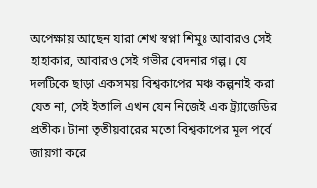অপেক্ষায় আছেন যারা শেখ স্বপ্না শিমুঃ আবারও সেই হাহাকার, আবারও সেই গভীর বেদনার গল্প। যে দলটিকে ছাড়া একসময় বিশ্বকাপের মঞ্চ কল্পনাই করা যেত না, সেই ইতালি এখন যেন নিজেই এক ট্র্যাজেডির প্রতীক। টানা তৃতীয়বারের মতো বিশ্বকাপের মূল পর্বে জায়গা করে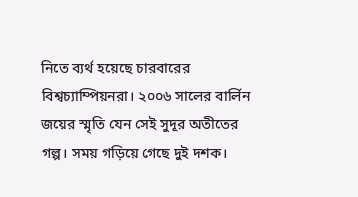নিতে ব্যর্থ হয়েছে চারবারের বিশ্বচ্যাম্পিয়নরা। ২০০৬ সালের বার্লিন জয়ের স্মৃতি যেন সেই সুদূর অতীতের গল্প। সময় গড়িয়ে গেছে দুই দশক।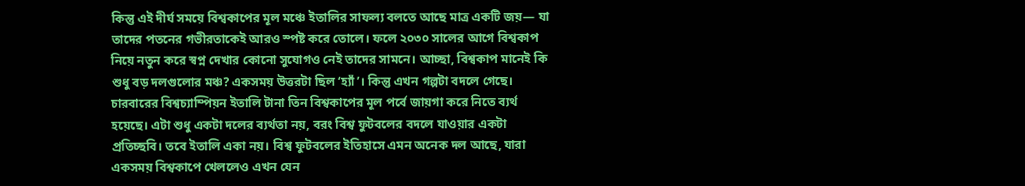কিন্তু এই দীর্ঘ সময়ে বিশ্বকাপের মূল মঞ্চে ইতালির সাফল্য বলতে আছে মাত্র একটি জয়— যা তাদের পতনের গভীরতাকেই আরও স্পষ্ট করে তোলে। ফলে ২০৩০ সালের আগে বিশ্বকাপ নিয়ে নতুন করে স্বপ্ন দেখার কোনো সুযোগও নেই তাদের সামনে। আচ্ছা, বিশ্বকাপ মানেই কি শুধু বড় দলগুলোর মঞ্চ? একসময় উত্তরটা ছিল ‘হ্যাঁ’। কিন্তু এখন গল্পটা বদলে গেছে। চারবারের বিশ্বচ্যাম্পিয়ন ইতালি টানা তিন বিশ্বকাপের মূল পর্বে জায়গা করে নিতে ব্যর্থ হয়েছে। এটা শুধু একটা দলের ব্যর্থতা নয়, বরং বিশ্ব ফুটবলের বদলে যাওয়ার একটা প্রতিচ্ছবি। তবে ইতালি একা নয়। বিশ্ব ফুটবলের ইতিহাসে এমন অনেক দল আছে, যারা একসময় বিশ্বকাপে খেললেও এখন যেন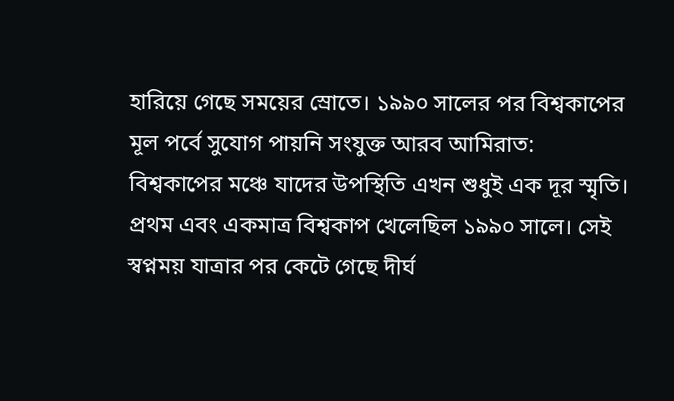হারিয়ে গেছে সময়ের স্রোতে। ১৯৯০ সালের পর বিশ্বকাপের মূল পর্বে সুযোগ পায়নি সংযুক্ত আরব আমিরাত: বিশ্বকাপের মঞ্চে যাদের উপস্থিতি এখন শুধুই এক দূর স্মৃতি। প্রথম এবং একমাত্র বিশ্বকাপ খেলেছিল ১৯৯০ সালে। সেই স্বপ্নময় যাত্রার পর কেটে গেছে দীর্ঘ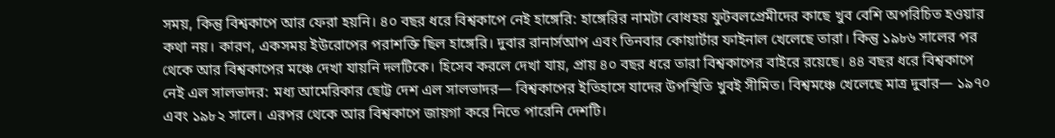সময়, কিন্তু বিশ্বকাপে আর ফেরা হয়নি। ৪০ বছর ধরে বিশ্বকাপে নেই হাঙ্গেরি: হাঙ্গেরির নামটা বোধহয় ফুটবলপ্রেমীদের কাছে খুব বেশি অপরিচিত হওয়ার কথা নয়। কারণ, একসময় ইউরোপের পরাশক্তি ছিল হাঙ্গেরি। দুবার রানার্সআপ এবং তিনবার কোয়ার্টার ফাইনাল খেলেছে তারা। কিন্তু ১৯৮৬ সালের পর থেকে আর বিশ্বকাপের মঞ্চে দেখা যায়নি দলটিকে। হিসেব করলে দেখা যায়, প্রায় ৪০ বছর ধরে তারা বিশ্বকাপের বাইরে রয়েছে। ৪৪ বছর ধরে বিশ্বকাপে নেই এল সালভাদর: মধ্য আমেরিকার ছোট্ট দেশ এল সালভাদর— বিশ্বকাপের ইতিহাসে যাদের উপস্থিতি খুবই সীমিত। বিশ্বমঞ্চে খেলেছে মাত্র দুবার— ১৯৭০ এবং ১৯৮২ সালে। এরপর থেকে আর বিশ্বকাপে জায়গা করে নিতে পারেনি দেশটি।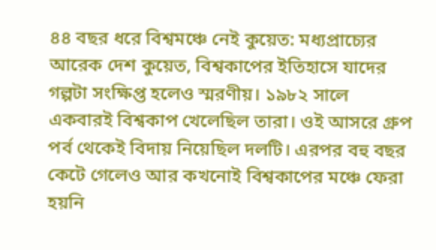৪৪ বছর ধরে বিশ্বমঞ্চে নেই কুয়েত: মধ্যপ্রাচ্যের আরেক দেশ কুয়েত, বিশ্বকাপের ইতিহাসে যাদের গল্পটা সংক্ষিপ্ত হলেও স্মরণীয়। ১৯৮২ সালে একবারই বিশ্বকাপ খেলেছিল তারা। ওই আসরে গ্রুপ পর্ব থেকেই বিদায় নিয়েছিল দলটি। এরপর বহু বছর কেটে গেলেও আর কখনোই বিশ্বকাপের মঞ্চে ফেরা হয়নি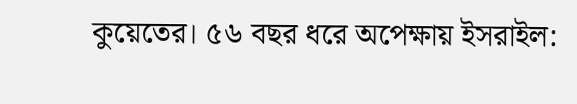কুয়েতের। ৫৬ বছর ধরে অপেক্ষায় ইসরাইল: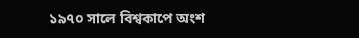১৯৭০ সালে বিশ্বকাপে অংশ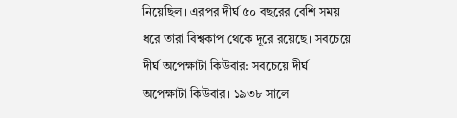নিয়েছিল। এরপর দীর্ঘ ৫০ বছরের বেশি সময় ধরে তারা বিশ্বকাপ থেকে দূরে রয়েছে। সবচেয়ে দীর্ঘ অপেক্ষাটা কিউবার: সবচেয়ে দীর্ঘ অপেক্ষাটা কিউবার। ১৯৩৮ সালে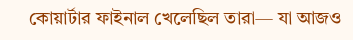কোয়ার্টার ফাইনাল খেলেছিল তারা— যা আজও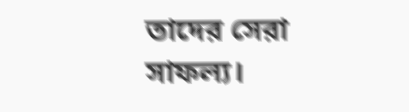তাদের সেরা সাফল্য।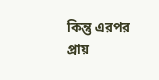কিন্তু এরপর প্রায়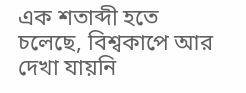এক শতাব্দী হতে চলেছে, বিশ্বকাপে আর দেখা যায়নি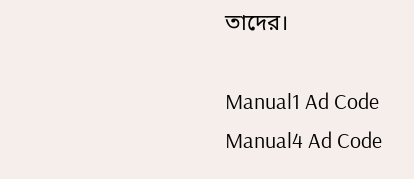তাদের।

Manual1 Ad Code
Manual4 Ad Code